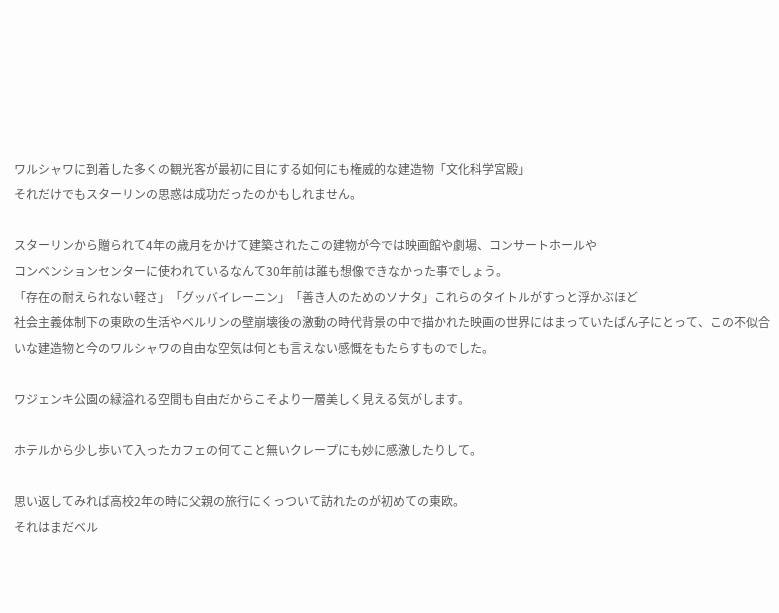ワルシャワに到着した多くの観光客が最初に目にする如何にも権威的な建造物「文化科学宮殿」
それだけでもスターリンの思惑は成功だったのかもしれません。

スターリンから贈られて4年の歳月をかけて建築されたこの建物が今では映画館や劇場、コンサートホールや
コンベンションセンターに使われているなんて30年前は誰も想像できなかった事でしょう。
「存在の耐えられない軽さ」「グッバイレーニン」「善き人のためのソナタ」これらのタイトルがすっと浮かぶほど
社会主義体制下の東欧の生活やベルリンの壁崩壊後の激動の時代背景の中で描かれた映画の世界にはまっていたぱん子にとって、この不似合いな建造物と今のワルシャワの自由な空気は何とも言えない感慨をもたらすものでした。

ワジェンキ公園の緑溢れる空間も自由だからこそより一層美しく見える気がします。

ホテルから少し歩いて入ったカフェの何てこと無いクレープにも妙に感激したりして。

思い返してみれば高校2年の時に父親の旅行にくっついて訪れたのが初めての東欧。
それはまだベル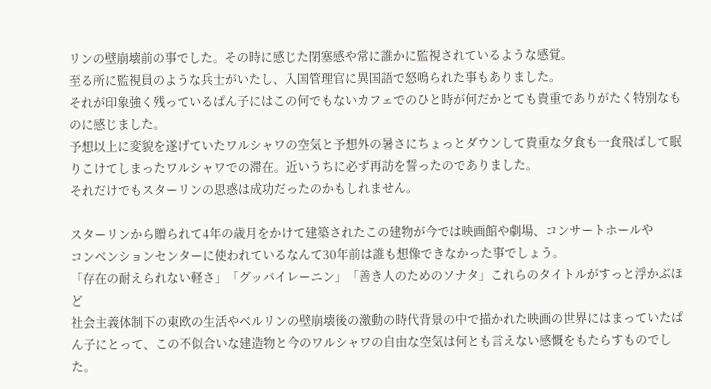リンの壁崩壊前の事でした。その時に感じた閉塞感や常に誰かに監視されているような感覚。
至る所に監視員のような兵士がいたし、入国管理官に異国語で怒鳴られた事もありました。
それが印象強く残っているぱん子にはこの何でもないカフェでのひと時が何だかとても貴重でありがたく特別なものに感じました。
予想以上に変貌を遂げていたワルシャワの空気と予想外の暑さにちょっとダウンして貴重な夕食も一食飛ばして眠りこけてしまったワルシャワでの滞在。近いうちに必ず再訪を誓ったのでありました。
それだけでもスターリンの思惑は成功だったのかもしれません。

スターリンから贈られて4年の歳月をかけて建築されたこの建物が今では映画館や劇場、コンサートホールや
コンベンションセンターに使われているなんて30年前は誰も想像できなかった事でしょう。
「存在の耐えられない軽さ」「グッバイレーニン」「善き人のためのソナタ」これらのタイトルがすっと浮かぶほど
社会主義体制下の東欧の生活やベルリンの壁崩壊後の激動の時代背景の中で描かれた映画の世界にはまっていたぱん子にとって、この不似合いな建造物と今のワルシャワの自由な空気は何とも言えない感慨をもたらすものでした。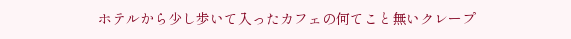ホテルから少し歩いて入ったカフェの何てこと無いクレープ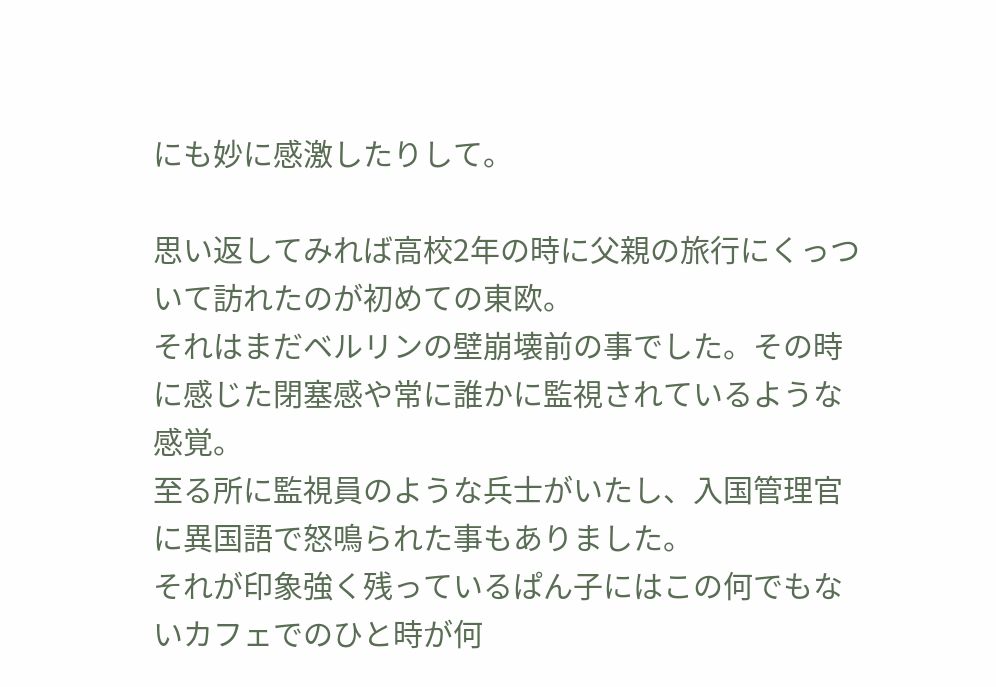にも妙に感激したりして。

思い返してみれば高校2年の時に父親の旅行にくっついて訪れたのが初めての東欧。
それはまだベルリンの壁崩壊前の事でした。その時に感じた閉塞感や常に誰かに監視されているような感覚。
至る所に監視員のような兵士がいたし、入国管理官に異国語で怒鳴られた事もありました。
それが印象強く残っているぱん子にはこの何でもないカフェでのひと時が何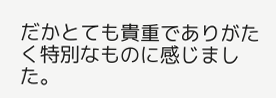だかとても貴重でありがたく特別なものに感じました。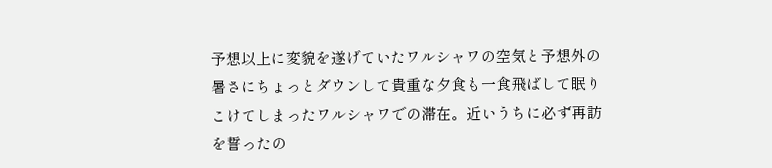予想以上に変貌を遂げていたワルシャワの空気と予想外の暑さにちょっとダウンして貴重な夕食も一食飛ばして眠りこけてしまったワルシャワでの滞在。近いうちに必ず再訪を誓ったの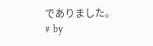でありました。
# by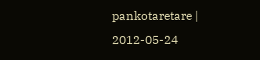pankotaretare | 2012-05-24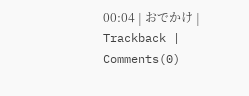00:04 | おでかけ | Trackback | Comments(0)